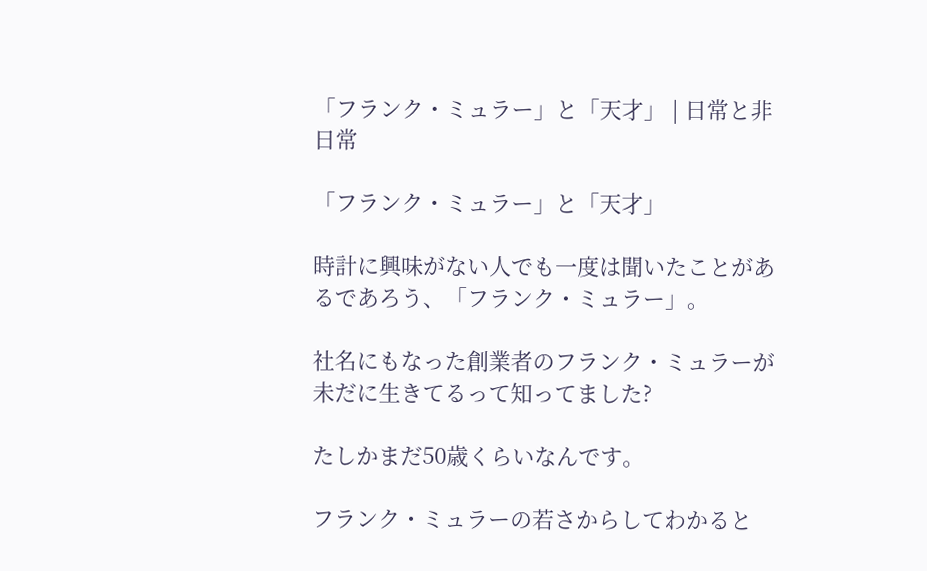「フランク・ミュラー」と「天才」 | 日常と非日常

「フランク・ミュラー」と「天才」

時計に興味がない人でも一度は聞いたことがあるであろう、「フランク・ミュラー」。

社名にもなった創業者のフランク・ミュラーが未だに生きてるって知ってました?

たしかまだ50歳くらいなんです。

フランク・ミュラーの若さからしてわかると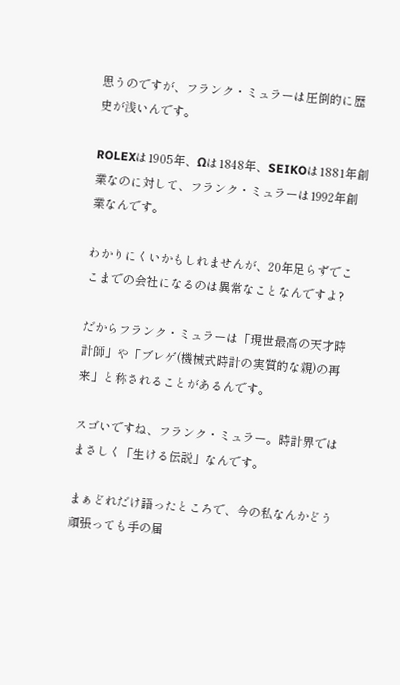思うのですが、フランク・ミュラーは圧倒的に歴史が浅いんです。

ROLEXは1905年、Ωは1848年、SEIKOは1881年創業なのに対して、フランク・ミュラーは1992年創業なんです。

わかりにくいかもしれませんが、20年足らずでここまでの会社になるのは異常なことなんですよ?

だからフランク・ミュラーは「現世最高の天才時計師」や「ブレゲ(機械式時計の実質的な親)の再来」と称されることがあるんです。

スゴいですね、フランク・ミュラー。時計界ではまさしく「生ける伝説」なんです。

まぁどれだけ語ったところで、今の私なんかどう頑張っても手の届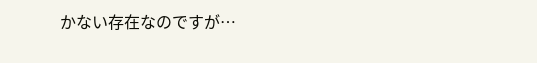かない存在なのですが…